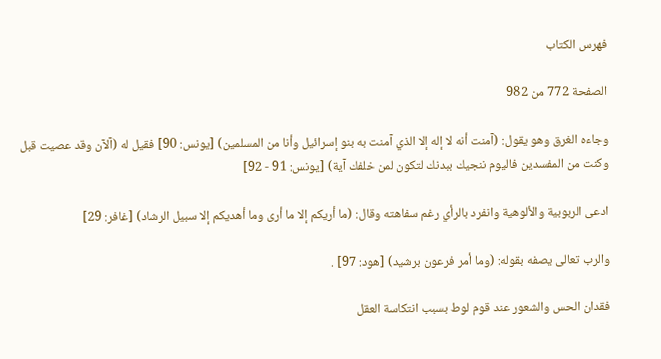فهرس الكتاب

الصفحة 772 من 982

وجاءه الغرق وهو يقول: (آمنت أنه لا إله إلا الذي آمنت به بنو إسرائيل وأنا من المسلمين) [يونس: 90] فقيل له (آلآن وقد عصيت قبل وكنت من المفسدين فاليوم ننجيك ببدنك لتكون لمن خلفك آية) [يونس: 91 - 92]

ادعى الربوبية والألوهية وانفرد بالرأي رغم سفاهته وقال: (ما أريكم إلا ما أرى وما أهديكم إلا سبيل الرشاد) [غافر: 29]

والرب تعالى يصفه بقوله: (وما أمر فرعون برشيد) [هود: 97] .

فقدان الحس والشعور عند قوم لوط بسبب انتكاسة العقل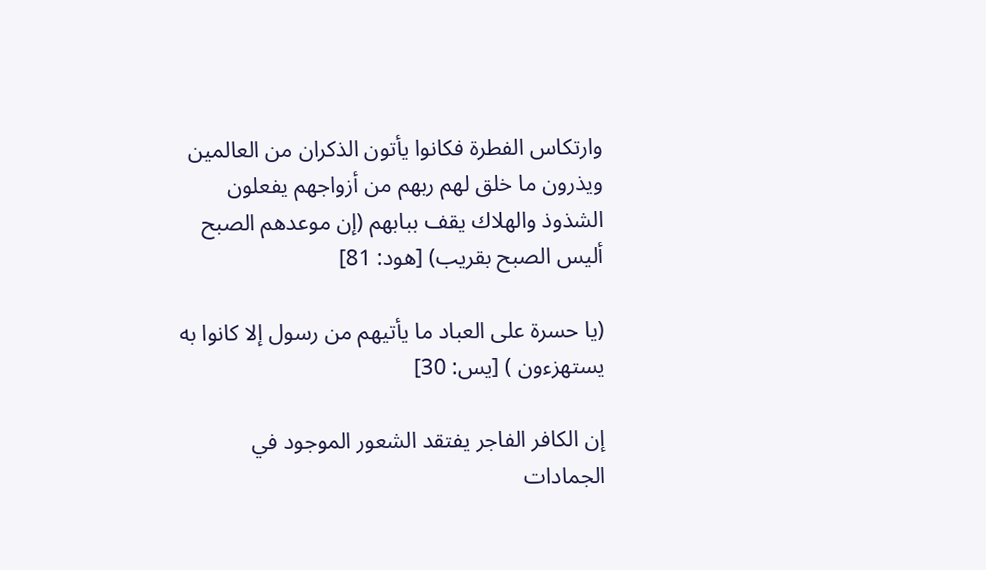وارتكاس الفطرة فكانوا يأتون الذكران من العالمين ويذرون ما خلق لهم ربهم من أزواجهم يفعلون الشذوذ والهلاك يقف ببابهم (إن موعدهم الصبح أليس الصبح بقريب) [هود: 81]

(يا حسرة على العباد ما يأتيهم من رسول إلا كانوا به يستهزءون ) [يس: 30]

إن الكافر الفاجر يفتقد الشعور الموجود في الجمادات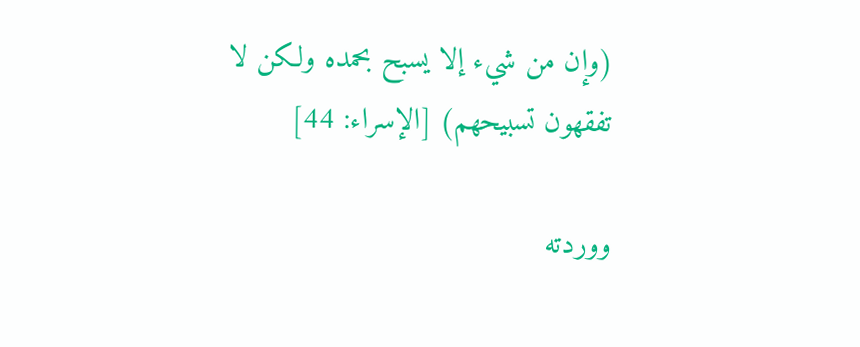(وإن من شيء إلا يسبح بحمده ولكن لا تفقهون تسبيحهم) [الإسراء: 44]

ووردته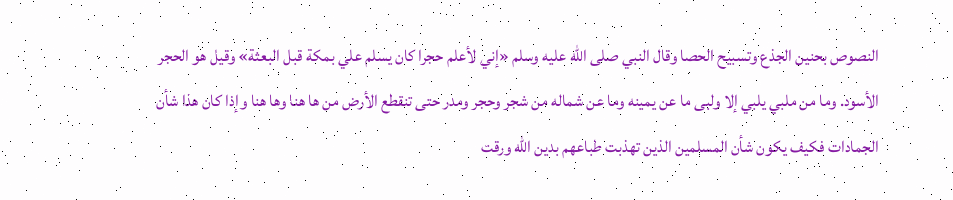النصوص بحنين الجذع وتسبيح الحصا وقال النبي صلى الله عليه وسلم «إني لأعلم حجرا كان يسلم علي بمكة قبل البعثة» وقيل هو الحجر الأسود. وما من ملبي يلبي إلا ولبى ما عن يمينه وما عن شماله من شجر وحجر ومدر حتى تنقطع الأرض من ها هنا وها هنا وإذا كان هذا شأن الجمادات فكيف يكون شأن المسلمين الذين تهذبت طباعهم بدين الله ورقت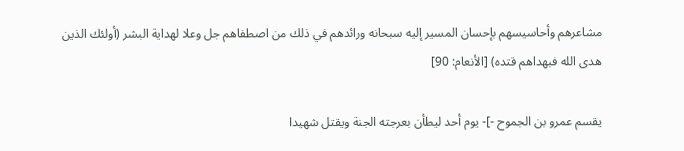مشاعرهم وأحاسيسهم بإحسان المسير إليه سبحانه ورائدهم في ذلك من اصطفاهم جل وعلا لهداية البشر (أولئك الذين هدى الله فبهداهم قتده) [الأنعام: 90]

يقسم عمرو بن الجموح -]- يوم أحد ليطأن بعرجته الجنة ويقتل شهيدا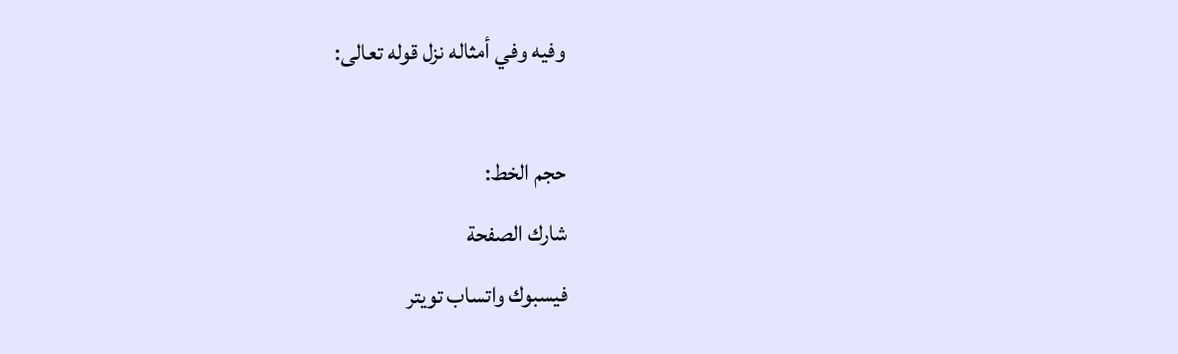وفيه وفي أمثاله نزل قوله تعالى:

حجم الخط:
شارك الصفحة
فيسبوك واتساب تويتر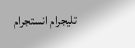تليجرام انستجرام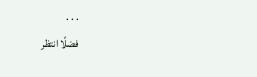. . .
فضلًا انتظر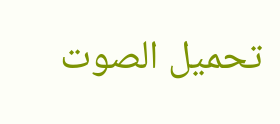تحميل الصوت